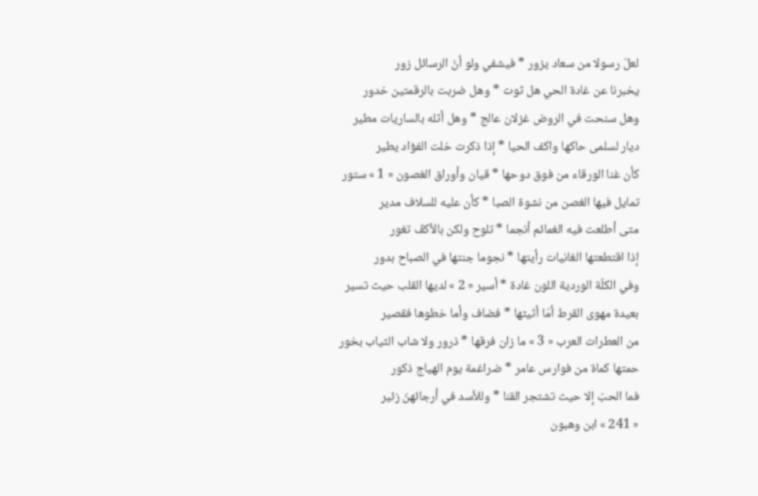لعلّ رسولا من سعاد يزور * فيشفي ولو أنّ الرسائل زور
يخبرنا عن غادة الحي هل ثوت * وهل ضربت بالرقمتين خدور
وهل سنحت في الروض غزلان عالج * وهل أثله بالساريات مطير
ديار لسلمى حاكها واكف الحيا * إذا ذكرت خلت الفؤاد يطير
كأن غنا الورقاء من فوق دوحها * قيان وأوراق الغصون « 1 » ستور
تمايل فيها الغصن من نشوة الصبا * كأن عليه للسلاف مدير
متى أطلعت فيه الغمائم أنجما * تلوح ولكن بالأكفّ تغور
إذا اقتطعتها الغانيات رأيتها * نجوما جنتها في الصباح بدور
وفي الكلّة الوردية اللون غادة * أسير « 2 » لديها القلب حيث تسير
بعيدة مهوى القرط أمّا أثيثها * فضاف وأما خطوها فقصير
من العطرات العرب « 3 » ما زان فرقها * ذرور ولا شاب الثياب بخور
حمتها كماة من فوارس عامر * ضراغمة يوم الهياج ذكور
فما الحبّ إلا حيث تشتجر القنا * وللأسد في أرجائهنّ زئير
« 241 » ابن وهبون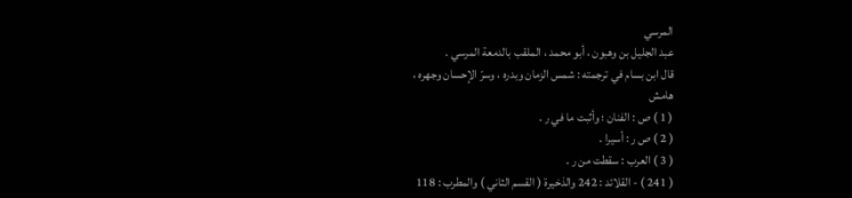المرسي
عبد الجليل بن وهبون ، أبو محمد ، الملقب بالدمعة المرسي .
قال ابن بسام في ترجمته : شمس الزمان وبدره ، وسرّ الإحسان وجهره ،
هامش
( 1 ) ص : الفنان ؛ وأثبت ما في ر .
( 2 ) ص ر : أسيرا .
( 3 ) العرب : سقطت من ر .
( 241 ) - القلائد : 242 والذخيرة ( القسم الثاني ) والمطرب : 118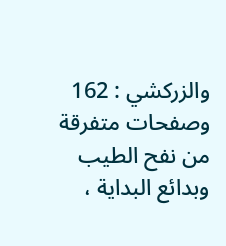والزركشي : 162 وصفحات متفرقة من نفح الطيب وبدائع البداية ،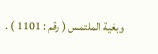وبغية الملتمس ( رقم : 1101 ) .